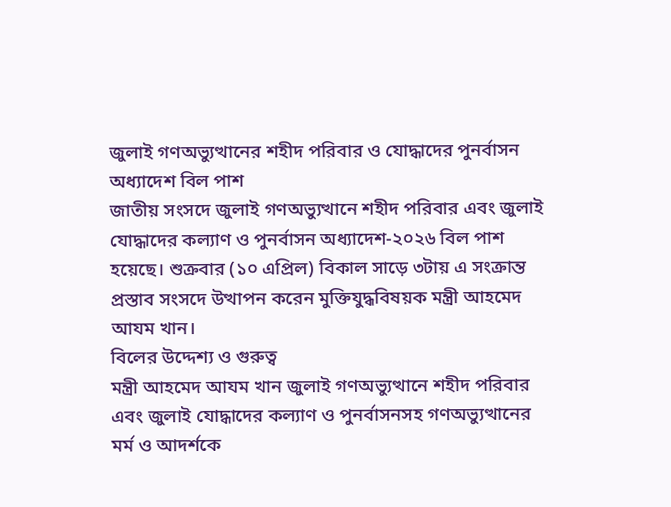জুলাই গণঅভ্যুত্থানের শহীদ পরিবার ও যোদ্ধাদের পুনর্বাসন অধ্যাদেশ বিল পাশ
জাতীয় সংসদে জুলাই গণঅভ্যুত্থানে শহীদ পরিবার এবং জুলাই যোদ্ধাদের কল্যাণ ও পুনর্বাসন অধ্যাদেশ-২০২৬ বিল পাশ হয়েছে। শুক্রবার (১০ এপ্রিল) বিকাল সাড়ে ৩টায় এ সংক্রান্ত প্রস্তাব সংসদে উত্থাপন করেন মুক্তিযুদ্ধবিষয়ক মন্ত্রী আহমেদ আযম খান।
বিলের উদ্দেশ্য ও গুরুত্ব
মন্ত্রী আহমেদ আযম খান জুলাই গণঅভ্যুত্থানে শহীদ পরিবার এবং জুলাই যোদ্ধাদের কল্যাণ ও পুনর্বাসনসহ গণঅভ্যুত্থানের মর্ম ও আদর্শকে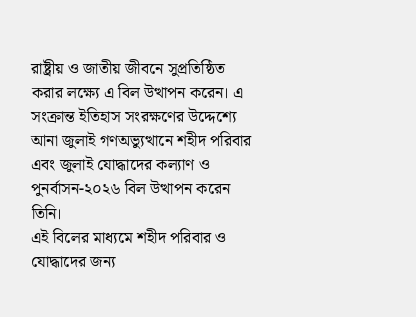রাষ্ট্রীয় ও জাতীয় জীবনে সুপ্রতিষ্ঠিত করার লক্ষ্যে এ বিল উত্থাপন করেন। এ সংক্রান্ত ইতিহাস সংরক্ষণের উদ্দেশ্যে আনা জুলাই গণঅভ্যুত্থানে শহীদ পরিবার এবং জুলাই যোদ্ধাদের কল্যাণ ও পুনর্বাসন-২০২৬ বিল উত্থাপন করেন তিনি।
এই বিলের মাধ্যমে শহীদ পরিবার ও যোদ্ধাদের জন্য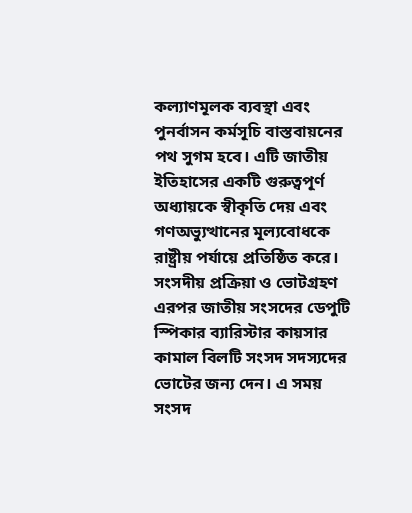কল্যাণমূলক ব্যবস্থা এবং পুনর্বাসন কর্মসূচি বাস্তবায়নের পথ সুগম হবে। এটি জাতীয় ইতিহাসের একটি গুরুত্বপূর্ণ অধ্যায়কে স্বীকৃতি দেয় এবং গণঅভ্যুত্থানের মূল্যবোধকে রাষ্ট্রীয় পর্যায়ে প্রতিষ্ঠিত করে।
সংসদীয় প্রক্রিয়া ও ভোটগ্রহণ
এরপর জাতীয় সংসদের ডেপুটি স্পিকার ব্যারিস্টার কায়সার কামাল বিলটি সংসদ সদস্যদের ভোটের জন্য দেন। এ সময় সংসদ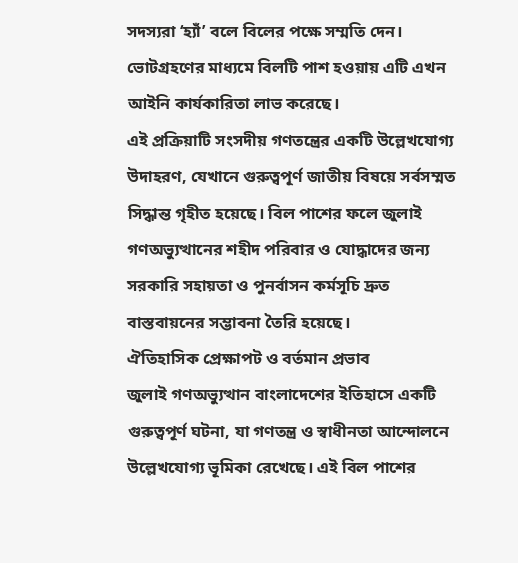সদস্যরা ‘হ্যাঁ’ বলে বিলের পক্ষে সম্মতি দেন। ভোটগ্রহণের মাধ্যমে বিলটি পাশ হওয়ায় এটি এখন আইনি কার্যকারিতা লাভ করেছে।
এই প্রক্রিয়াটি সংসদীয় গণতন্ত্রের একটি উল্লেখযোগ্য উদাহরণ, যেখানে গুরুত্বপূর্ণ জাতীয় বিষয়ে সর্বসম্মত সিদ্ধান্ত গৃহীত হয়েছে। বিল পাশের ফলে জুলাই গণঅভ্যুত্থানের শহীদ পরিবার ও যোদ্ধাদের জন্য সরকারি সহায়তা ও পুনর্বাসন কর্মসূচি দ্রুত বাস্তবায়নের সম্ভাবনা তৈরি হয়েছে।
ঐতিহাসিক প্রেক্ষাপট ও বর্তমান প্রভাব
জুলাই গণঅভ্যুত্থান বাংলাদেশের ইতিহাসে একটি গুরুত্বপূর্ণ ঘটনা, যা গণতন্ত্র ও স্বাধীনতা আন্দোলনে উল্লেখযোগ্য ভূমিকা রেখেছে। এই বিল পাশের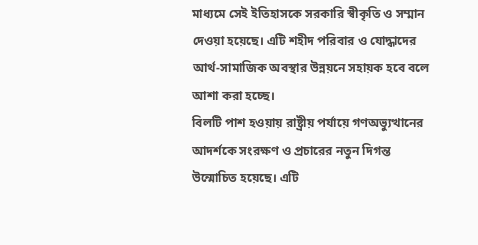মাধ্যমে সেই ইতিহাসকে সরকারি স্বীকৃতি ও সম্মান দেওয়া হয়েছে। এটি শহীদ পরিবার ও যোদ্ধাদের আর্থ-সামাজিক অবস্থার উন্নয়নে সহায়ক হবে বলে আশা করা হচ্ছে।
বিলটি পাশ হওয়ায় রাষ্ট্রীয় পর্যায়ে গণঅভ্যুত্থানের আদর্শকে সংরক্ষণ ও প্রচারের নতুন দিগন্ত উন্মোচিত হয়েছে। এটি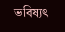ভবিষ্যৎ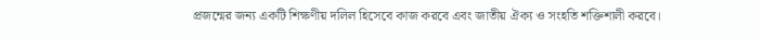প্রজন্মের জন্য একটি শিক্ষণীয় দলিল হিসেবে কাজ করবে এবং জাতীয় ঐক্য ও সংহতি শক্তিশালী করবে।